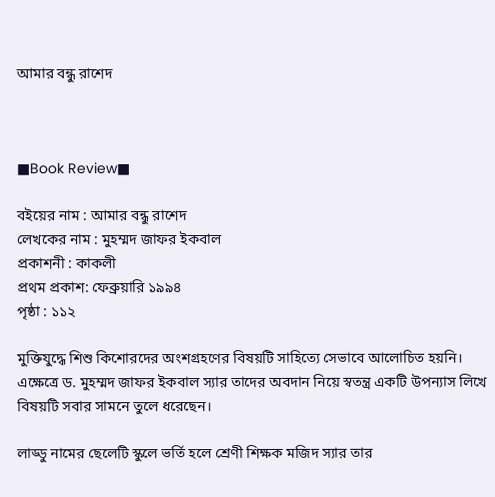আমার বন্ধু রাশেদ



■Book Review■

বইয়ের নাম : আমার বন্ধু রাশেদ
লেখকের নাম : মুহম্মদ জাফর ইকবাল
প্রকাশনী : কাকলী
প্রথম প্রকাশ: ফেব্রুয়ারি ১৯৯৪
পৃষ্ঠা : ১১২

মুক্তিযুদ্ধে শিশু কিশোরদের অংশগ্রহণের বিষয়টি সাহিত্যে সেভাবে আলোচিত হয়নি। এক্ষেত্রে ড. মুহম্মদ জাফর ইকবাল স্যার তাদের অবদান নিয়ে স্বতন্ত্র একটি উপন্যাস লিখে বিষয়টি সবার সামনে তুলে ধরেছেন।

লাড্ডু নামের ছেলেটি স্কুলে ভর্তি হলে শ্রেণী শিক্ষক মজিদ স্যার তার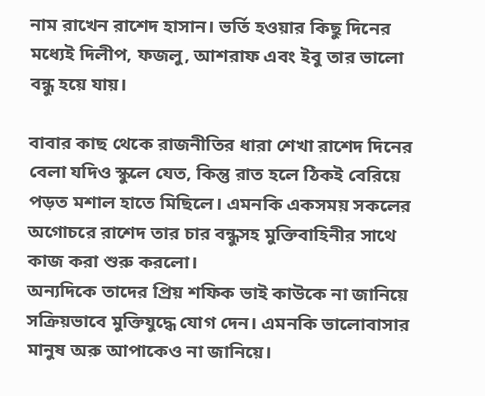নাম রাখেন রাশেদ হাসান। ভর্তি হওয়ার কিছু দিনের মধ্যেই দিলীপ, ফজলু, আশরাফ এবং ইবু তার ভালো বন্ধু হয়ে যায়।

বাবার কাছ থেকে রাজনীতির ধারা শেখা রাশেদ দিনের বেলা যদিও স্কুলে যেত, কিন্তু রাত হলে ঠিকই বেরিয়ে পড়ত মশাল হাতে মিছিলে। এমনকি একসময় সকলের অগোচরে রাশেদ তার চার বন্ধুসহ মুক্তিবাহিনীর সাথে কাজ করা শুরু করলো।
অন্যদিকে তাদের প্রিয় শফিক ভাই কাউকে না জানিয়ে সক্রিয়ভাবে মুক্তিযুদ্ধে যোগ দেন। এমনকি ভালোবাসার মানুষ অরু আপাকেও না জানিয়ে।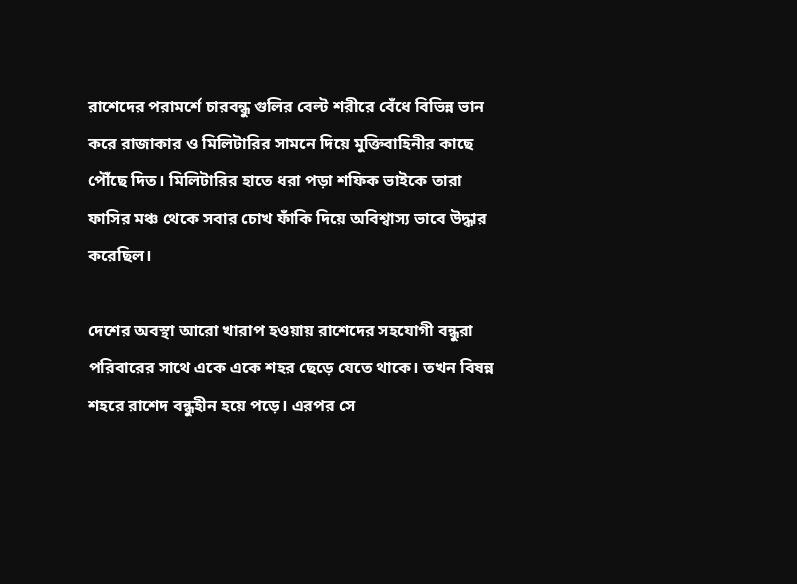রাশেদের পরামর্শে চারবন্ধু গুলির বেল্ট শরীরে বেঁধে বিভিন্ন ভান করে রাজাকার ও মিলিটারির সামনে দিয়ে মুক্তিবাহিনীর কাছে পৌঁছে দিত। মিলিটারির হাতে ধরা পড়া শফিক ভাইকে তারা ফাসির মঞ্চ থেকে সবার চোখ ফাঁকি দিয়ে অবিশ্বাস্য ভাবে উদ্ধার করেছিল।

দেশের অবস্থা আরো খারাপ হওয়ায় রাশেদের সহযোগী বন্ধুরা পরিবারের সাথে একে একে শহর ছেড়ে যেতে থাকে। তখন বিষন্ন শহরে রাশেদ বন্ধুহীন হয়ে পড়ে। এরপর সে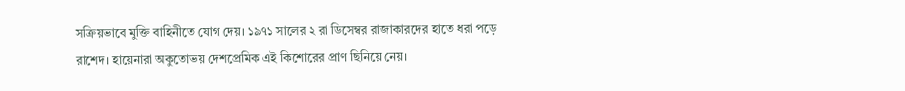সক্রিয়ভাবে মুক্তি বাহিনীতে যোগ দেয়। ১৯৭১ সালের ২ রা ডিসেম্বর রাজাকারদের হাতে ধরা পড়ে রাশেদ। হায়েনারা অকুতোভয় দেশপ্রেমিক এই কিশোরের প্রাণ ছিনিয়ে নেয়।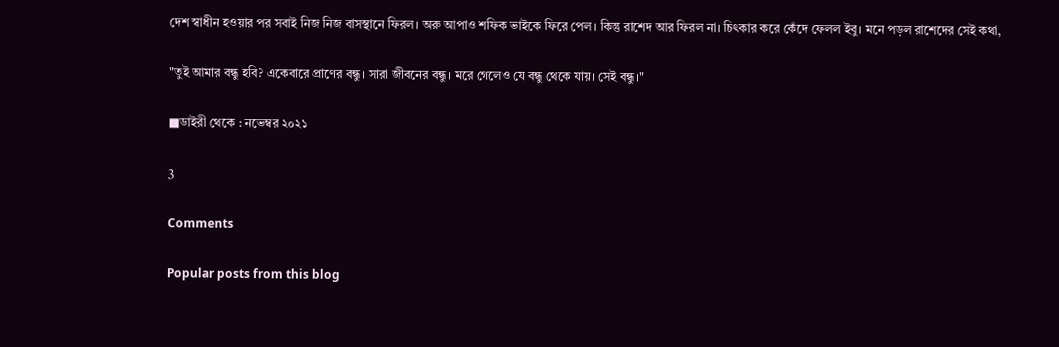দেশ স্বাধীন হওয়ার পর সবাই নিজ নিজ বাসস্থানে ফিরল। অরু আপাও শফিক ভাইকে ফিরে পেল। কিন্তু রাশেদ আর ফিরল না। চিৎকার করে কেঁদে ফেলল ইবু। মনে পড়ল রাশেদের সেই কথা,

"তুই আমার বন্ধু হবি? একেবারে প্রাণের বন্ধু। সারা জীবনের বন্ধু। মরে গেলেও যে বন্ধু থেকে যায়। সেই বন্ধু।"

■ডাইরী থেকে : নভেম্বর ২০২১

3

Comments

Popular posts from this blog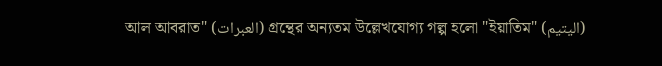আল আবরাত" (العبرات) গ্রন্থের অন্যতম উল্লেখযোগ্য গল্প হলো "ইয়াতিম" (اليتيم)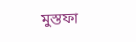মুস্তফা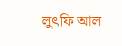লুৎফি আল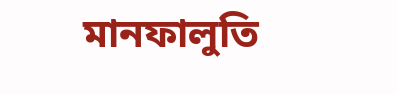মানফালুতি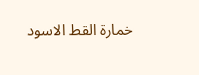خمارة القط الاسود